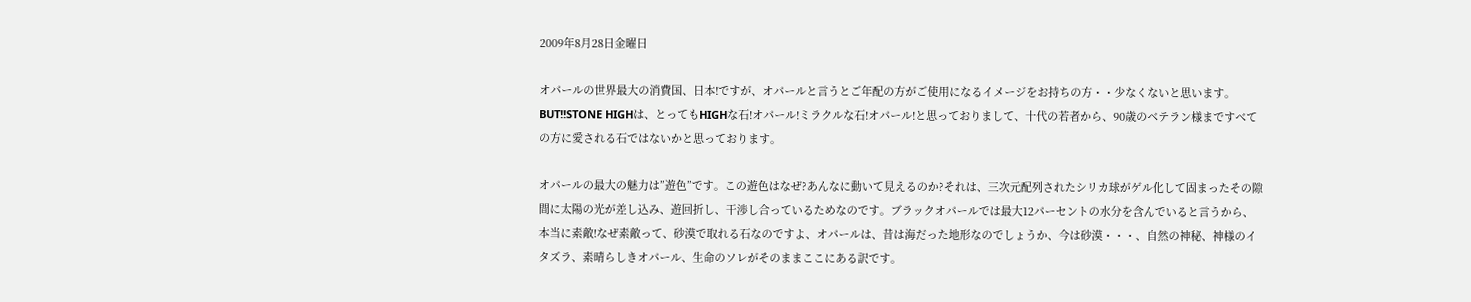2009年8月28日金曜日

オパールの世界最大の消費国、日本!ですが、オパールと言うとご年配の方がご使用になるイメージをお持ちの方・・少なくないと思います。BUT!!STONE HIGHは、とってもHIGHな石!オパール!ミラクルな石!オパール!と思っておりまして、十代の若者から、90歳のベテラン様まですべての方に愛される石ではないかと思っております。

オパールの最大の魅力は”遊色”です。この遊色はなぜ?あんなに動いて見えるのか?それは、三次元配列されたシリカ球がゲル化して固まったその隙間に太陽の光が差し込み、遊回折し、干渉し合っているためなのです。ブラックオパールでは最大12パーセントの水分を含んでいると言うから、本当に素敵!なぜ素敵って、砂漠で取れる石なのですよ、オパールは、昔は海だった地形なのでしょうか、今は砂漠・・・、自然の神秘、神様のイタズラ、素晴らしきオパール、生命のソレがそのままここにある訳です。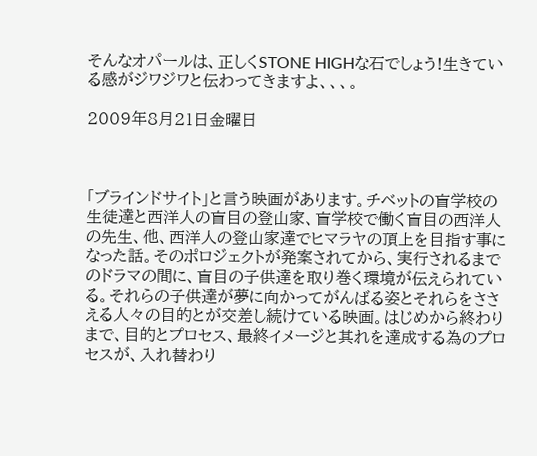そんなオパールは、正しくSTONE HIGHな石でしょう!生きている感がジワジワと伝わってきますよ、、、。

2009年8月21日金曜日



「ブラインドサイト」と言う映画があります。チベットの盲学校の生徒達と西洋人の盲目の登山家、盲学校で働く盲目の西洋人の先生、他、西洋人の登山家達でヒマラヤの頂上を目指す事になった話。そのポロジェクトが発案されてから、実行されるまでのドラマの間に、盲目の子供達を取り巻く環境が伝えられている。それらの子供達が夢に向かってがんばる姿とそれらをささえる人々の目的とが交差し続けている映画。はじめから終わりまで、目的とプロセス、最終イメージと其れを達成する為のプロセスが、入れ替わり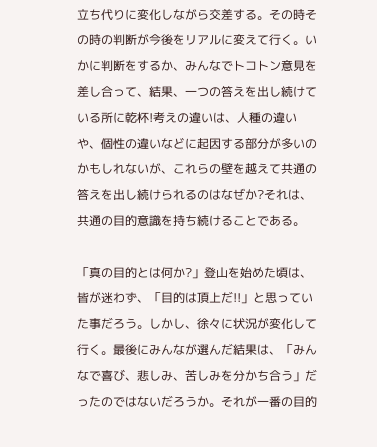立ち代りに変化しながら交差する。その時その時の判断が今後をリアルに変えて行く。いかに判断をするか、みんなでトコトン意見を差し合って、結果、一つの答えを出し続けている所に乾杯!考えの違いは、人種の違いや、個性の違いなどに起因する部分が多いのかもしれないが、これらの壁を越えて共通の答えを出し続けられるのはなぜか?それは、共通の目的意識を持ち続けることである。

「真の目的とは何か?」登山を始めた頃は、皆が迷わず、「目的は頂上だ!!」と思っていた事だろう。しかし、徐々に状況が変化して行く。最後にみんなが選んだ結果は、「みんなで喜び、悲しみ、苦しみを分かち合う」だったのではないだろうか。それが一番の目的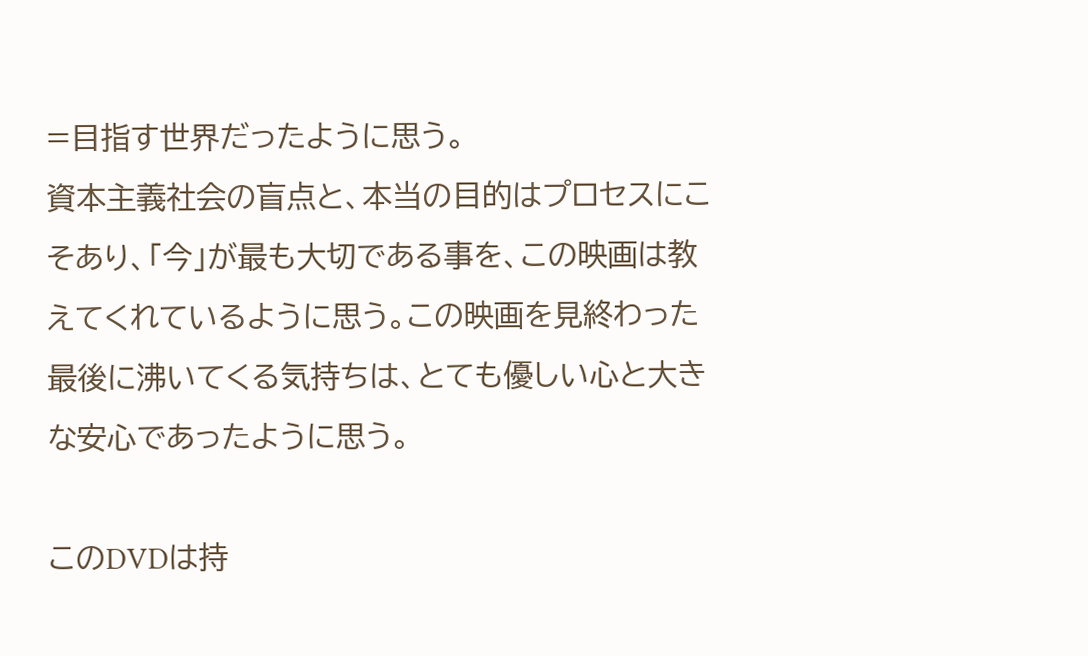=目指す世界だったように思う。
資本主義社会の盲点と、本当の目的はプロセスにこそあり、「今」が最も大切である事を、この映画は教えてくれているように思う。この映画を見終わった最後に沸いてくる気持ちは、とても優しい心と大きな安心であったように思う。

このDVDは持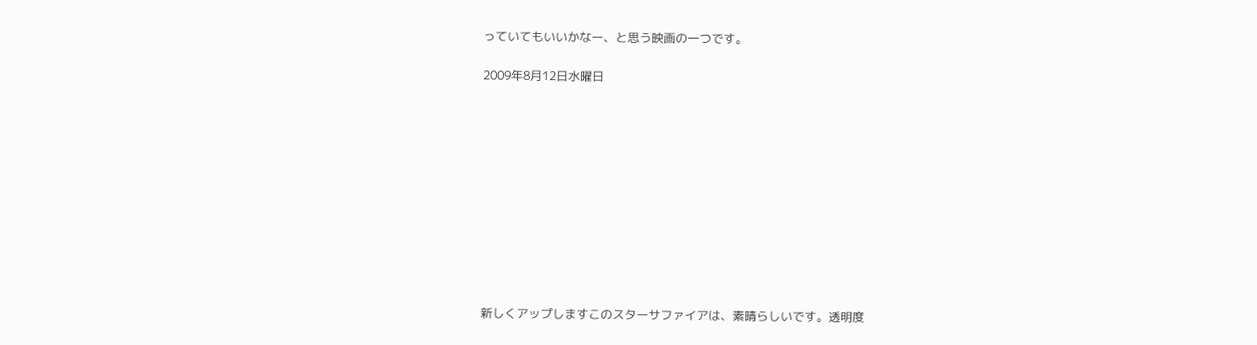っていてもいいかなー、と思う映画の一つです。

2009年8月12日水曜日











新しくアップしますこのスターサファイアは、素晴らしいです。透明度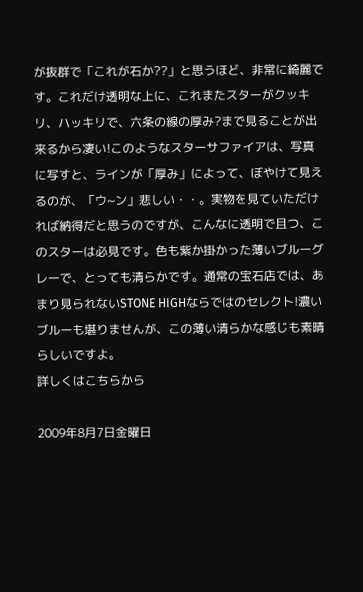が抜群で「これが石か??」と思うほど、非常に綺麗です。これだけ透明な上に、これまたスターがクッキリ、ハッキリで、六条の線の厚み?まで見ることが出来るから凄い!このようなスターサファイアは、写真に写すと、ラインが「厚み」によって、ぼやけて見えるのが、「ウ~ン」悲しい・・。実物を見ていただければ納得だと思うのですが、こんなに透明で且つ、このスターは必見です。色も紫か掛かった薄いブルーグレーで、とっても清らかです。通常の宝石店では、あまり見られないSTONE HIGHならではのセレクト!濃いブルーも堪りませんが、この薄い清らかな感じも素晴らしいですよ。
詳しくはこちらから

2009年8月7日金曜日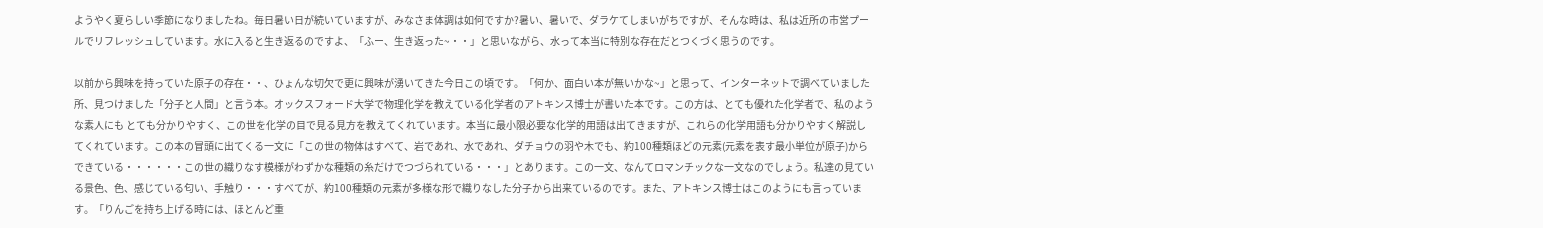ようやく夏らしい季節になりましたね。毎日暑い日が続いていますが、みなさま体調は如何ですか?暑い、暑いで、ダラケてしまいがちですが、そんな時は、私は近所の市営プールでリフレッシュしています。水に入ると生き返るのですよ、「ふー、生き返った~・・」と思いながら、水って本当に特別な存在だとつくづく思うのです。

以前から興味を持っていた原子の存在・・、ひょんな切欠で更に興味が湧いてきた今日この頃です。「何か、面白い本が無いかな~」と思って、インターネットで調べていました所、見つけました「分子と人間」と言う本。オックスフォード大学で物理化学を教えている化学者のアトキンス博士が書いた本です。この方は、とても優れた化学者で、私のような素人にも とても分かりやすく、この世を化学の目で見る見方を教えてくれています。本当に最小限必要な化学的用語は出てきますが、これらの化学用語も分かりやすく解説してくれています。この本の冒頭に出てくる一文に「この世の物体はすべて、岩であれ、水であれ、ダチョウの羽や木でも、約100種類ほどの元素(元素を表す最小単位が原子)からできている・・・・・・この世の織りなす模様がわずかな種類の糸だけでつづられている・・・」とあります。この一文、なんてロマンチックな一文なのでしょう。私達の見ている景色、色、感じている匂い、手触り・・・すべてが、約100種類の元素が多様な形で織りなした分子から出来ているのです。また、アトキンス博士はこのようにも言っています。「りんごを持ち上げる時には、ほとんど重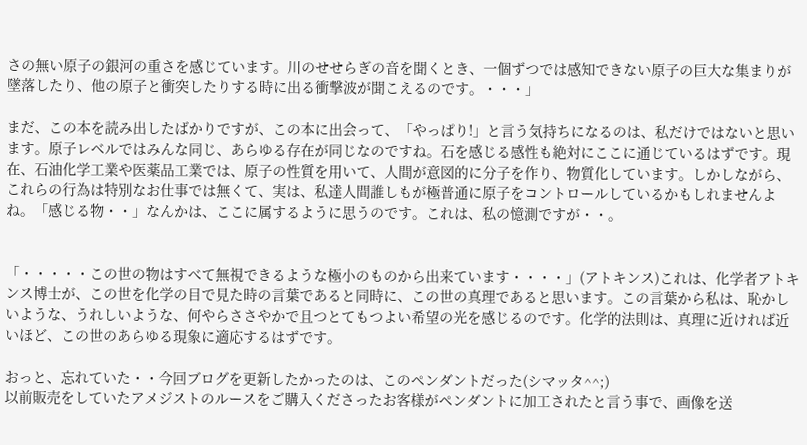さの無い原子の銀河の重さを感じています。川のせせらぎの音を聞くとき、一個ずつでは感知できない原子の巨大な集まりが墜落したり、他の原子と衝突したりする時に出る衝撃波が聞こえるのです。・・・」

まだ、この本を読み出したばかりですが、この本に出会って、「やっぱり!」と言う気持ちになるのは、私だけではないと思います。原子レベルではみんな同じ、あらゆる存在が同じなのですね。石を感じる感性も絶対にここに通じているはずです。現在、石油化学工業や医薬品工業では、原子の性質を用いて、人間が意図的に分子を作り、物質化しています。しかしながら、これらの行為は特別なお仕事では無くて、実は、私達人間誰しもが極普通に原子をコントロールしているかもしれませんよね。「感じる物・・」なんかは、ここに属するように思うのです。これは、私の憶測ですが・・。


「・・・・・この世の物はすべて無視できるような極小のものから出来ています・・・・」(アトキンス)これは、化学者アトキンス博士が、この世を化学の目で見た時の言葉であると同時に、この世の真理であると思います。この言葉から私は、恥かしいような、うれしいような、何やらささやかで且つとてもつよい希望の光を感じるのです。化学的法則は、真理に近ければ近いほど、この世のあらゆる現象に適応するはずです。

おっと、忘れていた・・今回ブログを更新したかったのは、このペンダントだった(シマッタ^^;)
以前販売をしていたアメジストのルースをご購入くださったお客様がペンダントに加工されたと言う事で、画像を送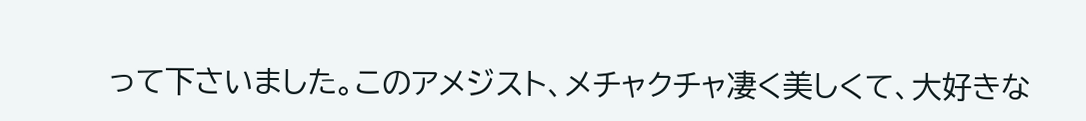って下さいました。このアメジスト、メチャクチャ凄く美しくて、大好きな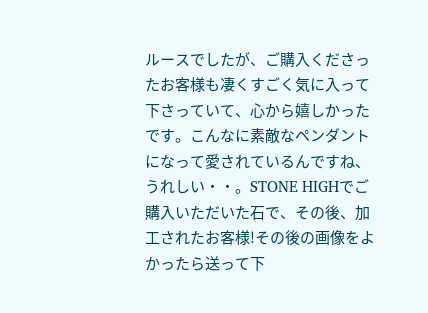ルースでしたが、ご購入くださったお客様も凄くすごく気に入って下さっていて、心から嬉しかったです。こんなに素敵なペンダントになって愛されているんですね、うれしい・・。STONE HIGHでご購入いただいた石で、その後、加工されたお客様!その後の画像をよかったら送って下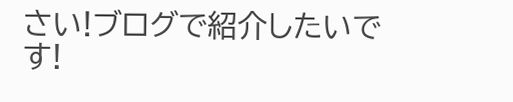さい!ブログで紹介したいです!